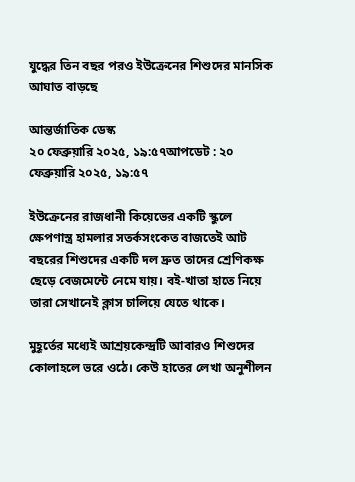যুদ্ধের তিন বছর পরও ইউক্রেনের শিশুদের মানসিক আঘাত বাড়ছে

আন্তর্জাতিক ডেস্ক
২০ ফেব্রুয়ারি ২০২৫, ১৯:৫৭আপডেট : ২০ ফেব্রুয়ারি ২০২৫, ১৯:৫৭

ইউক্রেনের রাজধানী কিয়েভের একটি স্কুলে ক্ষেপণাস্ত্র হামলার সতর্কসংকেত বাজতেই আট বছরের শিশুদের একটি দল দ্রুত তাদের শ্রেণিকক্ষ ছেড়ে বেজমেন্টে নেমে যায়। বই-খাতা হাতে নিয়ে তারা সেখানেই ক্লাস চালিয়ে যেতে থাকে।

মুহূর্তের মধ্যেই আশ্রয়কেন্দ্রটি আবারও শিশুদের কোলাহলে ভরে ওঠে। কেউ হাতের লেখা অনুশীলন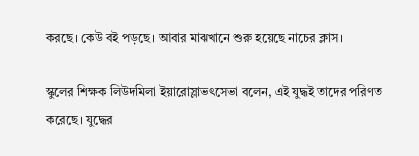করছে। কেউ বই পড়ছে। আবার মাঝখানে শুরু হয়েছে নাচের ক্লাস।

স্কুলের শিক্ষক লিউদমিলা ইয়ারোস্লাভৎসেভা বলেন, এই যুদ্ধই তাদের পরিণত করেছে। যুদ্ধের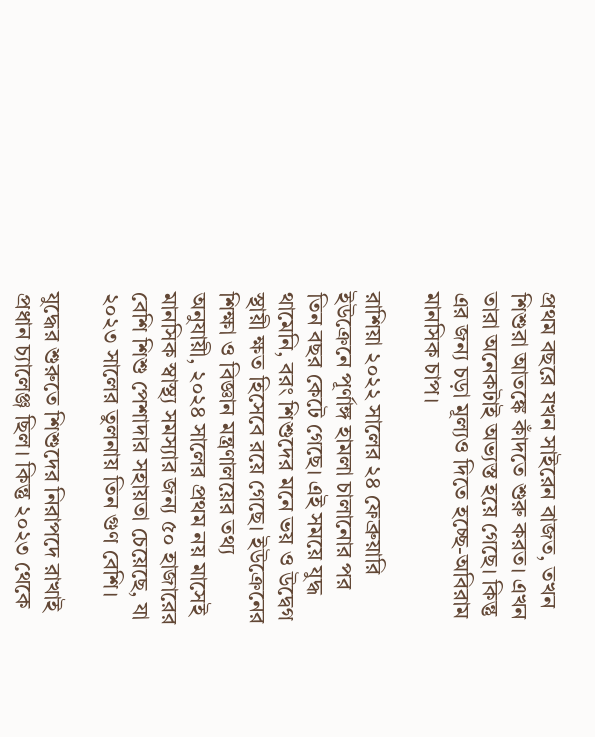প্রথম বছরে যখন সাইরেন বাজত, তখন শিশুরা আতঙ্কে কাঁদতে শুরু করত। এখন তারা অনেকটাই অভ্যস্ত হয়ে গেছে। কিন্তু এর জন্য চড়া মূল্যও দিতে হচ্ছে-অবিরাম মানসিক চাপ।

রাশিয়া ২০২২ সালের ২৪ ফেব্রুয়ারি ইউক্রেনে পূর্ণাঙ্গ হামলা চালানোর পর তিন বছর কেটে গেছে। এই সময়ে যুদ্ধ থামেনি, বরং শিশুদের মনে ভয় ও উদ্বেগ স্থায়ী ক্ষত হিসেবে রয়ে গেছে। ইউক্রেনের শিক্ষা ও বিজ্ঞান মন্ত্রণালয়ের তথ্য অনুযায়ী, ২০২৪ সালের প্রথম নয় মাসেই মানসিক স্বাস্থ্য সমস্যার জন্য ৫০ হাজারের বেশি শিশু পেশাদার সহায়তা চেয়েছে, যা ২০২৩ সালের তুলনায় তিন গুণ বেশি।

যুদ্ধের শুরুতে শিশুদের নিরাপদে রাখাই প্রধান চ্যালেঞ্জ ছিল। কিন্তু ২০২৩ থেকে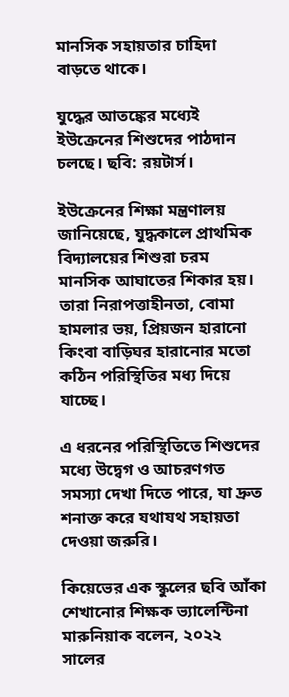মানসিক সহায়তার চাহিদা বাড়তে থাকে।

যুদ্ধের আতঙ্কের মধ্যেই ইউক্রেনের শিশুদের পাঠদান চলছে। ছবি: রয়টার্স।

ইউক্রেনের শিক্ষা মন্ত্রণালয় জানিয়েছে, যুদ্ধকালে প্রাথমিক বিদ্যালয়ের শিশুরা চরম মানসিক আঘাতের শিকার হয়। তারা নিরাপত্তাহীনতা, বোমা হামলার ভয়, প্রিয়জন হারানো কিংবা বাড়িঘর হারানোর মতো কঠিন পরিস্থিতির মধ্য দিয়ে যাচ্ছে।

এ ধরনের পরিস্থিতিতে শিশুদের মধ্যে উদ্বেগ ও আচরণগত সমস্যা দেখা দিতে পারে, যা দ্রুত শনাক্ত করে যথাযথ সহায়তা দেওয়া জরুরি।

কিয়েভের এক স্কুলের ছবি আঁকা শেখানোর শিক্ষক ভ্যালেন্টিনা মারুনিয়াক বলেন, ২০২২ সালের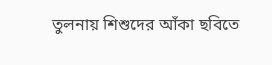তুলনায় শিশুদের আঁকা ছবিতে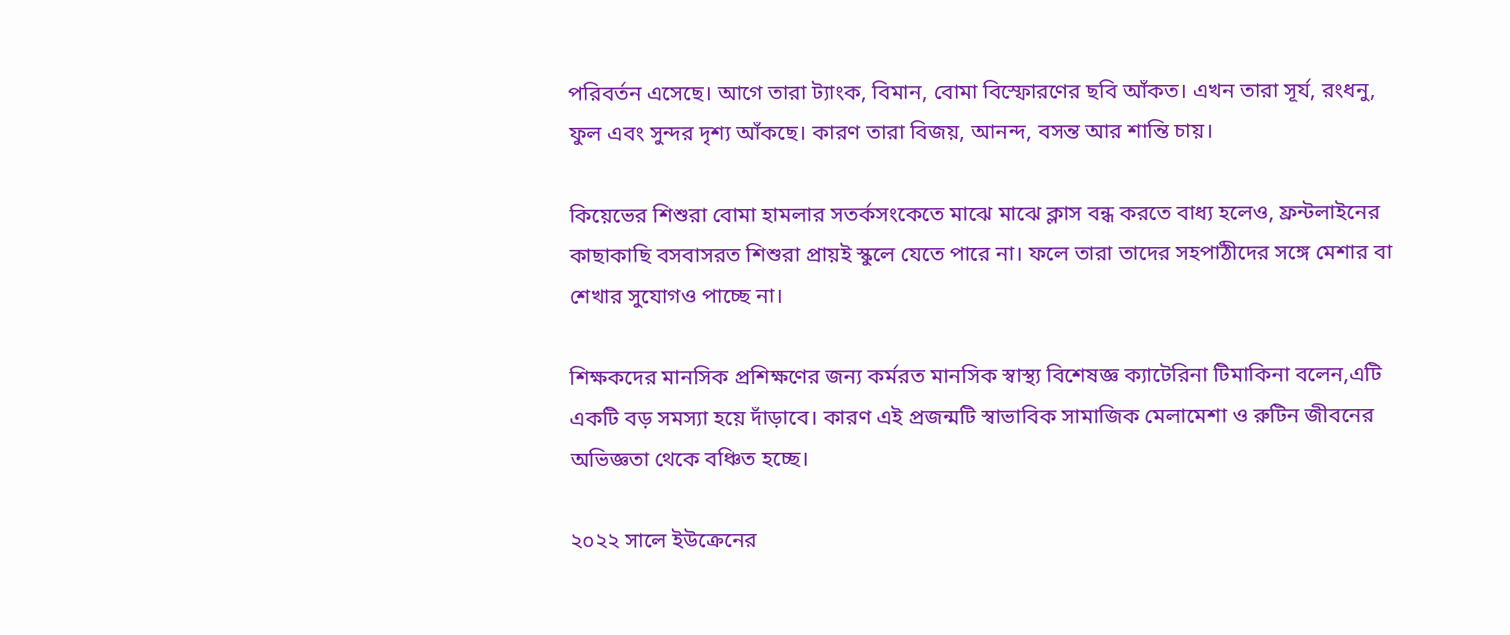পরিবর্তন এসেছে। আগে তারা ট্যাংক, বিমান, বোমা বিস্ফোরণের ছবি আঁকত। এখন তারা সূর্য, রংধনু, ফুল এবং সুন্দর দৃশ্য আঁকছে। কারণ তারা বিজয়, আনন্দ, বসন্ত আর শান্তি চায়।

কিয়েভের শিশুরা বোমা হামলার সতর্কসংকেতে মাঝে মাঝে ক্লাস বন্ধ করতে বাধ্য হলেও, ফ্রন্টলাইনের কাছাকাছি বসবাসরত শিশুরা প্রায়ই স্কুলে যেতে পারে না। ফলে তারা তাদের সহপাঠীদের সঙ্গে মেশার বা শেখার সুযোগও পাচ্ছে না।

শিক্ষকদের মানসিক প্রশিক্ষণের জন্য কর্মরত মানসিক স্বাস্থ্য বিশেষজ্ঞ ক্যাটেরিনা টিমাকিনা বলেন,এটি একটি বড় সমস্যা হয়ে দাঁড়াবে। কারণ এই প্রজন্মটি স্বাভাবিক সামাজিক মেলামেশা ও রুটিন জীবনের অভিজ্ঞতা থেকে বঞ্চিত হচ্ছে।

২০২২ সালে ইউক্রেনের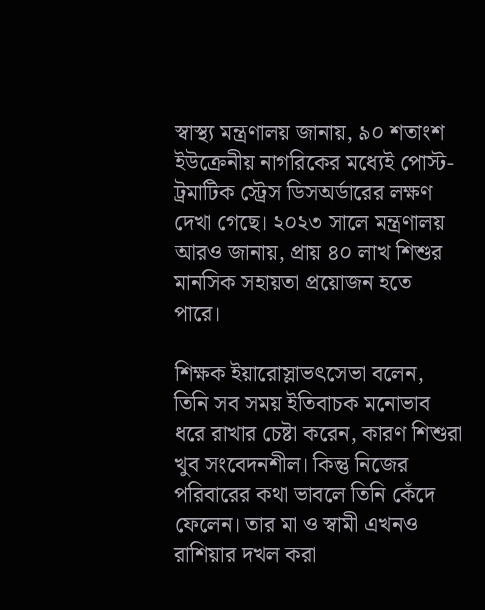স্বাস্থ্য মন্ত্রণালয় জানায়, ৯০ শতাংশ ইউক্রেনীয় নাগরিকের মধ্যেই পোস্ট-ট্রমাটিক স্ট্রেস ডিসঅর্ডারের লক্ষণ দেখা গেছে। ২০২৩ সালে মন্ত্রণালয় আরও জানায়, প্রায় ৪০ লাখ শিশুর মানসিক সহায়তা প্রয়োজন হতে পারে।

শিক্ষক ইয়ারোস্লাভৎসেভা বলেন, তিনি সব সময় ইতিবাচক মনোভাব ধরে রাখার চেষ্টা করেন, কারণ শিশুরা খুব সংবেদনশীল। কিন্তু নিজের পরিবারের কথা ভাবলে তিনি কেঁদে ফেলেন। তার মা ও স্বামী এখনও রাশিয়ার দখল করা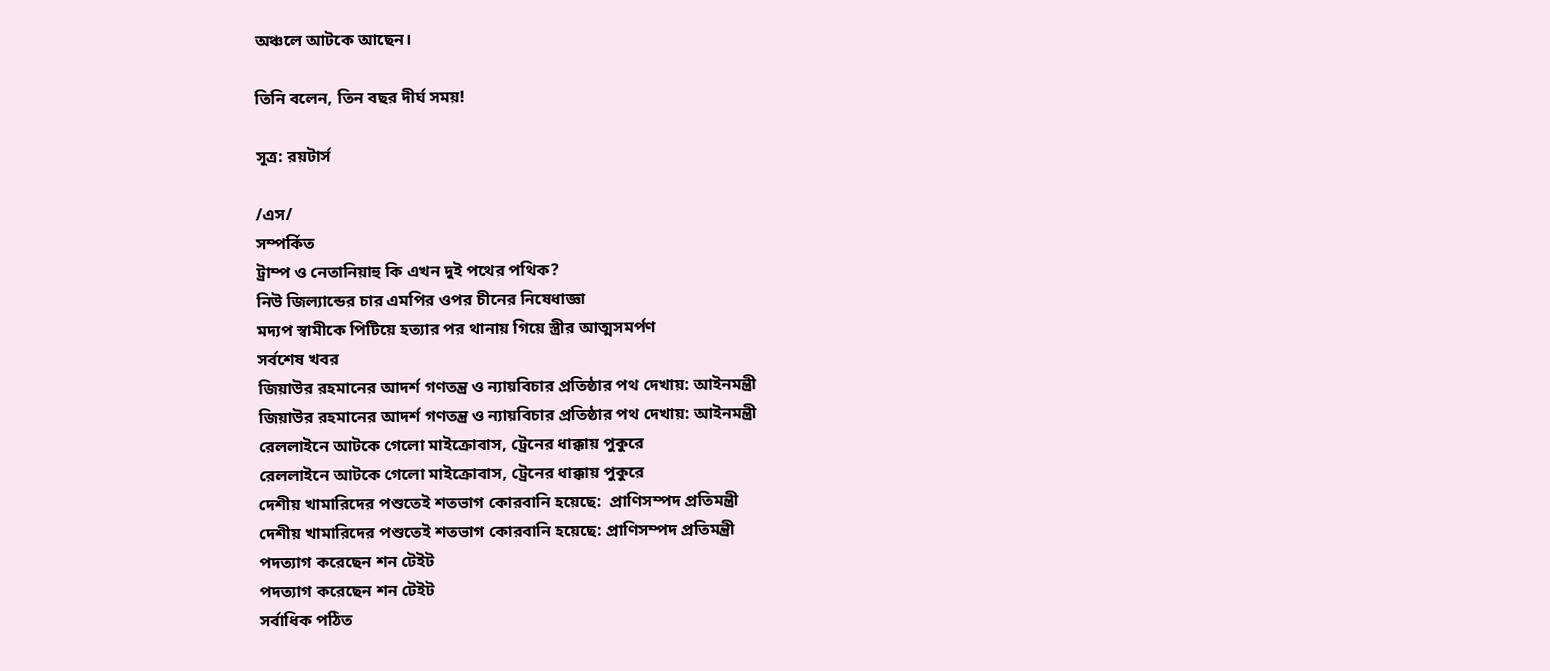অঞ্চলে আটকে আছেন।

তিনি বলেন, তিন বছর দীর্ঘ সময়!

সূত্র: রয়টার্স

/এস/
সম্পর্কিত
ট্রাম্প ও নেতানিয়াহু কি এখন দুই পথের পথিক?
নিউ জিল্যান্ডের চার এমপির ওপর চীনের নিষেধাজ্ঞা
মদ্যপ স্বামীকে পিটিয়ে হত্যার পর থানায় গিয়ে স্ত্রীর আত্মসমর্পণ
সর্বশেষ খবর
জিয়াউর রহমানের আদর্শ গণতন্ত্র ও ন্যায়বিচার প্রতিষ্ঠার পথ দেখায়: আইনমন্ত্রী
জিয়াউর রহমানের আদর্শ গণতন্ত্র ও ন্যায়বিচার প্রতিষ্ঠার পথ দেখায়: আইনমন্ত্রী
রেললাইনে আটকে গেলো মাইক্রোবাস, ট্রেনের ধাক্কায় পুকুরে
রেললাইনে আটকে গেলো মাইক্রোবাস, ট্রেনের ধাক্কায় পুকুরে
দেশীয় খামারিদের পশুতেই শতভাগ কোরবানি হয়েছে:  প্রাণিসম্পদ প্রতিমন্ত্রী
দেশীয় খামারিদের পশুতেই শতভাগ কোরবানি হয়েছে: প্রাণিসম্পদ প্রতিমন্ত্রী
পদত্যাগ করেছেন শন টেইট
পদত্যাগ করেছেন শন টেইট
সর্বাধিক পঠিত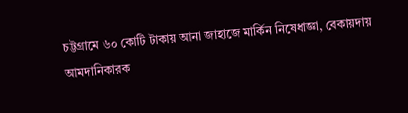চট্টগ্রামে ৬০ কোটি টাকায় আনা জাহাজে মার্কিন নিষেধাজ্ঞা, বেকায়দায় আমদানিকারক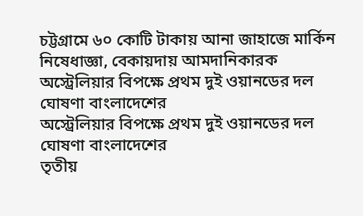চট্টগ্রামে ৬০ কোটি টাকায় আনা জাহাজে মার্কিন নিষেধাজ্ঞা, বেকায়দায় আমদানিকারক
অস্ট্রেলিয়ার বিপক্ষে প্রথম দুই ওয়ানডের দল ঘোষণা বাংলাদেশের
অস্ট্রেলিয়ার বিপক্ষে প্রথম দুই ওয়ানডের দল ঘোষণা বাংলাদেশের
তৃতীয়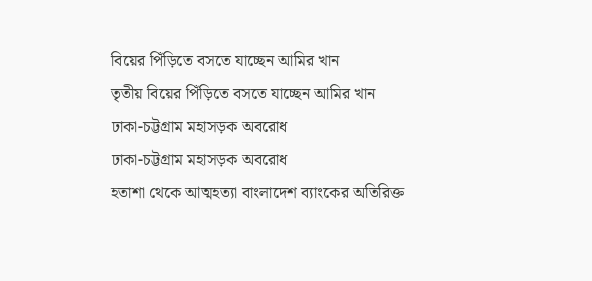বিয়ের পিঁড়িতে বসতে যাচ্ছেন আমির খান
তৃতীয় বিয়ের পিঁড়িতে বসতে যাচ্ছেন আমির খান
ঢাকা-চট্টগ্রাম মহাসড়ক অবরোধ
ঢাকা-চট্টগ্রাম মহাসড়ক অবরোধ
হতাশা থেকে আত্মহত্যা বাংলাদেশ ব্যাংকের অতিরিক্ত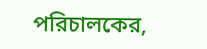পরিচালকের,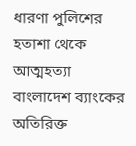ধারণা পুলিশের
হতাশা থেকে আত্মহত্যা বাংলাদেশ ব্যাংকের অতিরিক্ত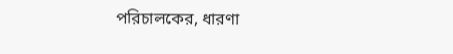পরিচালকের, ধারণা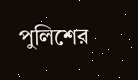পুলিশের